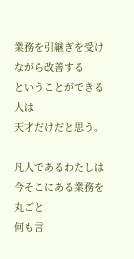業務を引継ぎを受けながら改善する
ということができる人は
天才だけだと思う。

凡人であるわたしは
今そこにある業務を
丸ごと
何も言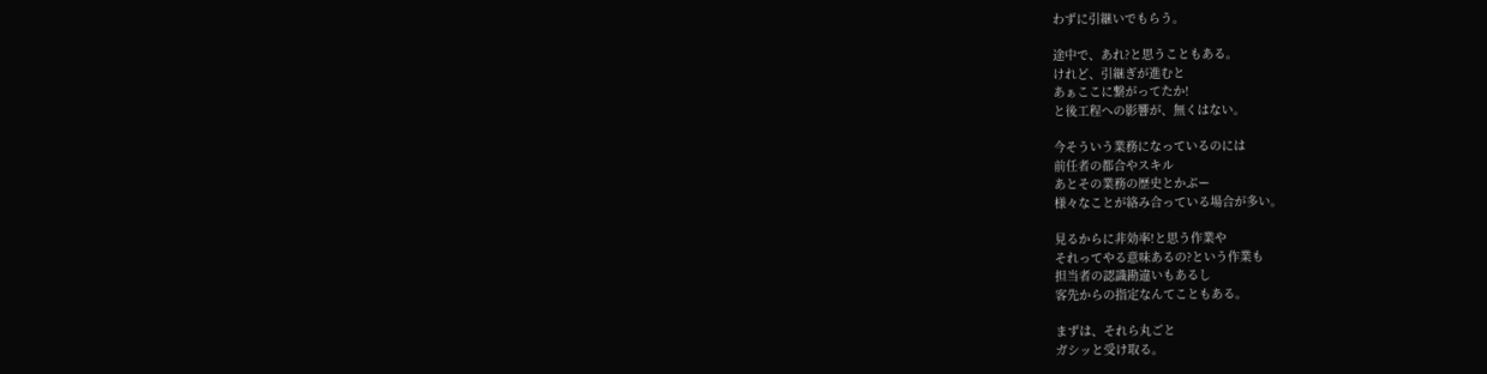わずに引継いでもらう。

途中で、あれ?と思うこともある。
けれど、引継ぎが進むと
あぁここに繋がってたか!
と後工程への影響が、無くはない。

今そういう業務になっているのには
前任者の都合やスキル
あとその業務の歴史とかぶー
様々なことが絡み合っている場合が多い。

見るからに非効率!と思う作業や
それってやる意味あるの?という作業も
担当者の認識勘違いもあるし
客先からの指定なんてこともある。

まずは、それら丸ごと
ガシッと受け取る。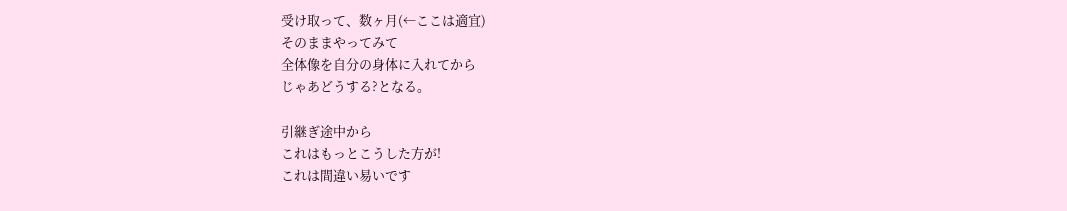受け取って、数ヶ月(←ここは適宜)
そのままやってみて
全体像を自分の身体に入れてから
じゃあどうする?となる。

引継ぎ途中から
これはもっとこうした方が!
これは間違い易いです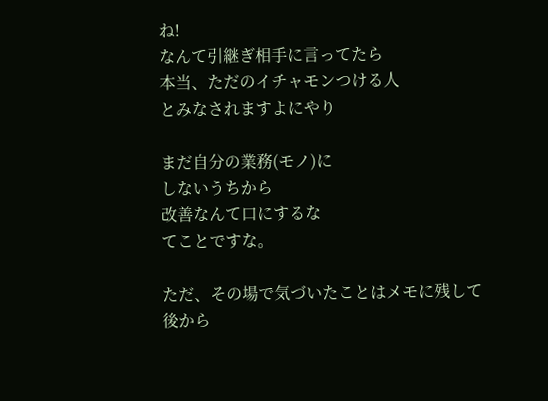ね!
なんて引継ぎ相手に言ってたら
本当、ただのイチャモンつける人
とみなされますよにやり

まだ自分の業務(モノ)に
しないうちから
改善なんて口にするな
てことですな。

ただ、その場で気づいたことはメモに残して
後から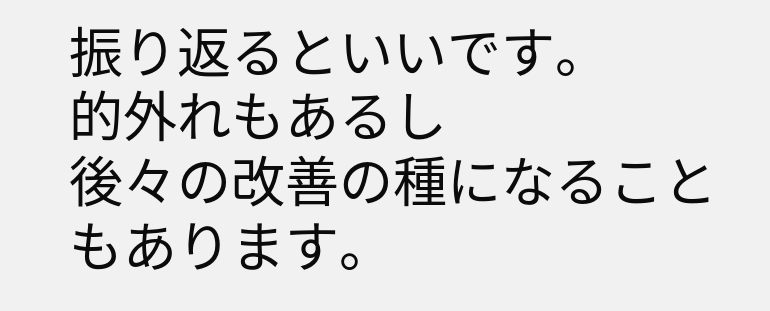振り返るといいです。
的外れもあるし
後々の改善の種になることもあります。